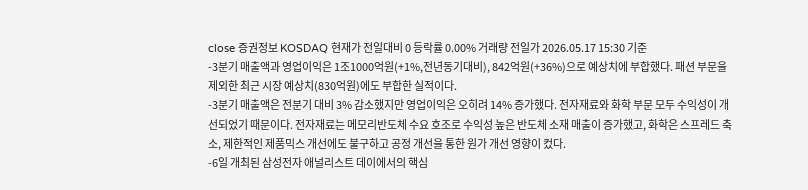close 증권정보 KOSDAQ 현재가 전일대비 0 등락률 0.00% 거래량 전일가 2026.05.17 15:30 기준
-3분기 매출액과 영업이익은 1조1000억원(+1%,전년동기대비), 842억원(+36%)으로 예상치에 부합했다. 패션 부문을 제외한 최근 시장 예상치(830억원)에도 부합한 실적이다.
-3분기 매출액은 전분기 대비 3% 감소했지만 영업이익은 오히려 14% 증가했다. 전자재료와 화학 부문 모두 수익성이 개선되었기 때문이다. 전자재료는 메모리반도체 수요 호조로 수익성 높은 반도체 소재 매출이 증가했고, 화학은 스프레드 축소, 제한적인 제품믹스 개선에도 불구하고 공정 개선을 통한 원가 개선 영향이 컸다.
-6일 개최된 삼성전자 애널리스트 데이에서의 핵심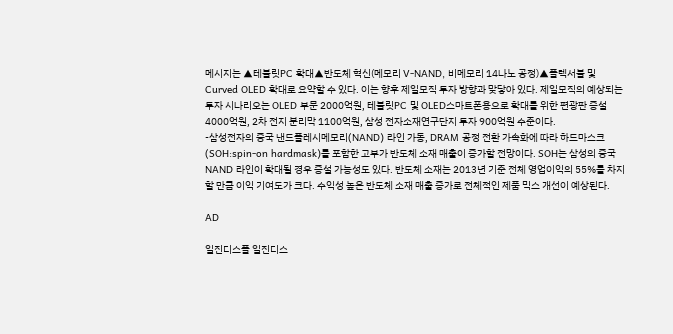메시지는 ▲테블릿PC 확대▲반도체 혁신(메모리 V-NAND, 비메모리 14나노 공정)▲플렉서블 및 Curved OLED 확대로 요약할 수 있다. 이는 향후 제일모직 투자 방향과 맞닿아 있다. 제일모직의 예상되는 투자 시나리오는 OLED 부문 2000억원, 테블릿PC 및 OLED스마트폰용으로 확대를 위한 편광판 증설 4000억원, 2차 전지 분리막 1100억원, 삼성 전자소재연구단지 투자 900억원 수준이다.
-삼성전자의 중국 낸드플레시메모리(NAND) 라인 가동, DRAM 공정 전환 가속화에 따라 하드마스크(SOH:spin-on hardmask)를 포함한 고부가 반도체 소재 매출이 증가할 전망이다. SOH는 삼성의 중국 NAND 라인이 확대될 경우 증설 가능성도 있다. 반도체 소재는 2013년 기준 전체 영업이익의 55%를 차지할 만큼 이익 기여도가 크다. 수익성 높은 반도체 소재 매출 증가로 전체적인 제품 믹스 개선이 예상된다.

AD

일진디스플 일진디스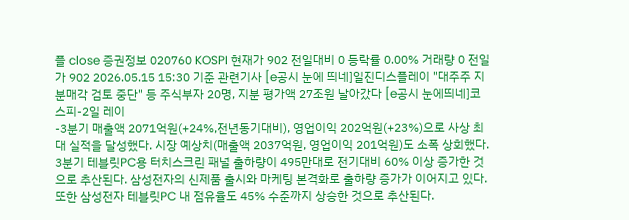플 close 증권정보 020760 KOSPI 현재가 902 전일대비 0 등락률 0.00% 거래량 0 전일가 902 2026.05.15 15:30 기준 관련기사 [e공시 눈에 띄네]일진디스플레이 "대주주 지분매각 검토 중단" 등 주식부자 20명, 지분 평가액 27조원 날아갔다 [e공시 눈에띄네]코스피-2일 레이
-3분기 매출액 2071억원(+24%,전년동기대비), 영업이익 202억원(+23%)으로 사상 최대 실적을 달성했다. 시장 예상치(매출액 2037억원, 영업이익 201억원)도 소폭 상회했다. 3분기 테블릿PC용 터치스크린 패널 출하량이 495만대로 전기대비 60% 이상 증가한 것으로 추산된다. 삼성전자의 신제품 출시와 마케팅 본격화로 출하량 증가가 이어지고 있다. 또한 삼성전자 테블릿PC 내 점유율도 45% 수준까지 상승한 것으로 추산된다.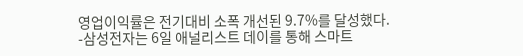영업이익률은 전기대비 소폭 개선된 9.7%를 달성했다.
-삼성전자는 6일 애널리스트 데이를 통해 스마트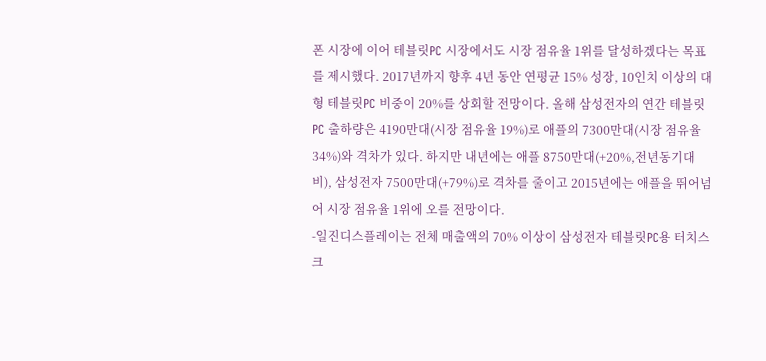폰 시장에 이어 테블릿PC 시장에서도 시장 점유율 1위를 달성하겠다는 목표를 제시했다. 2017년까지 향후 4년 동안 연평균 15% 성장, 10인치 이상의 대형 테블릿PC 비중이 20%를 상회할 전망이다. 올해 삼성전자의 연간 테블릿PC 출하량은 4190만대(시장 점유율 19%)로 애플의 7300만대(시장 점유율 34%)와 격차가 있다. 하지만 내년에는 애플 8750만대(+20%,전년동기대비), 삼성전자 7500만대(+79%)로 격차를 줄이고 2015년에는 애플을 뛰어넘어 시장 점유율 1위에 오를 전망이다.
-일진디스플레이는 전체 매출액의 70% 이상이 삼성전자 테블릿PC용 터치스크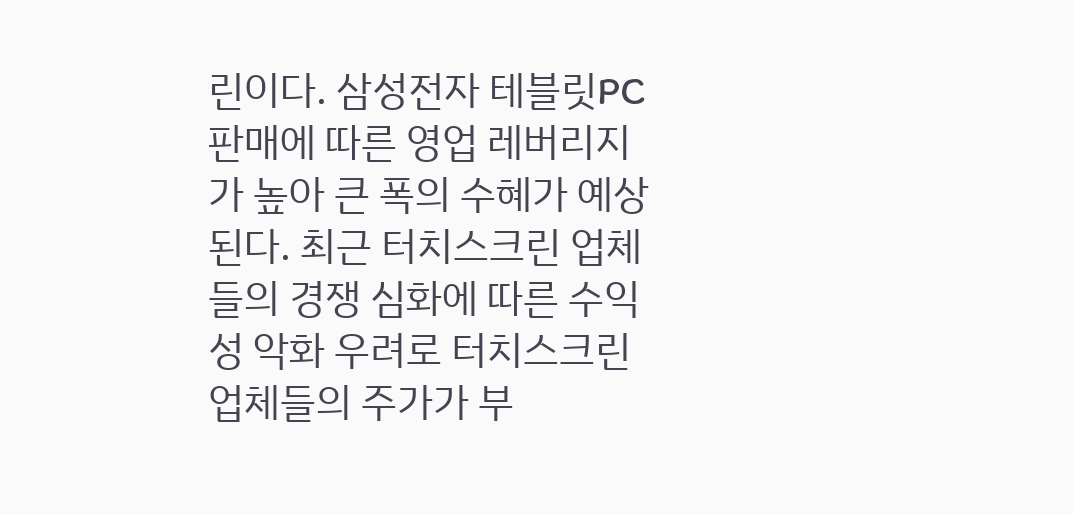린이다. 삼성전자 테블릿PC 판매에 따른 영업 레버리지가 높아 큰 폭의 수혜가 예상된다. 최근 터치스크린 업체들의 경쟁 심화에 따른 수익성 악화 우려로 터치스크린 업체들의 주가가 부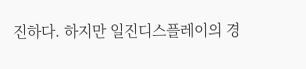진하다. 하지만 일진디스플레이의 경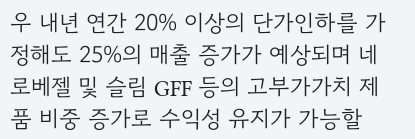우 내년 연간 20% 이상의 단가인하를 가정해도 25%의 매출 증가가 예상되며 네로베젤 및 슬림 GFF 등의 고부가가치 제품 비중 증가로 수익성 유지가 가능할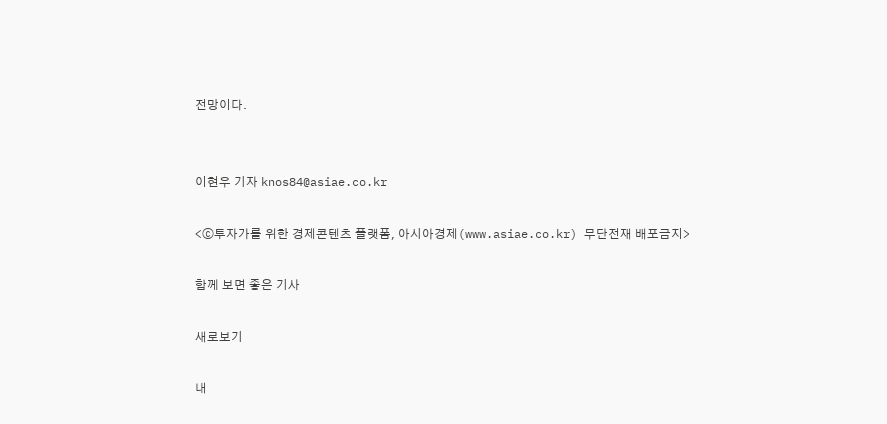전망이다.


이현우 기자 knos84@asiae.co.kr

<ⓒ투자가를 위한 경제콘텐츠 플랫폼, 아시아경제(www.asiae.co.kr) 무단전재 배포금지>

함께 보면 좋은 기사

새로보기

내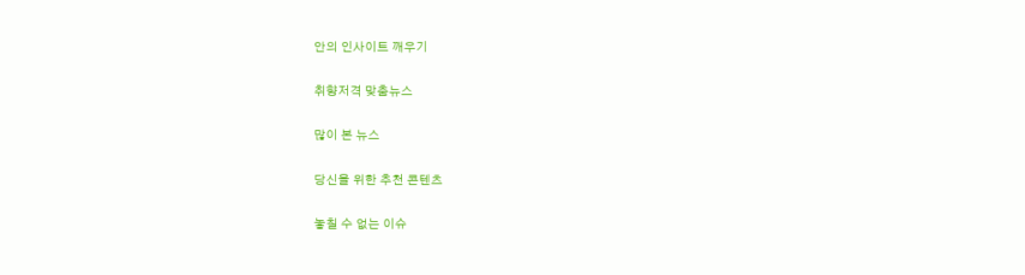안의 인사이트 깨우기

취향저격 맞춤뉴스

많이 본 뉴스

당신을 위한 추천 콘텐츠

놓칠 수 없는 이슈